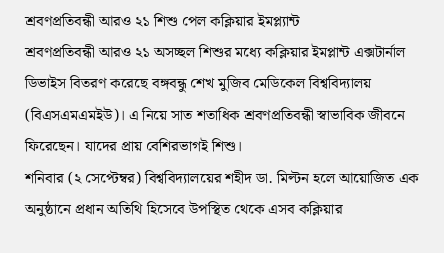শ্রবণপ্রতিবন্ধী আরও ২১ শিশু পেল কক্লিয়ার ইমপ্ল্যান্ট
শ্রবণপ্রতিবন্ধী আরও ২১ অসচ্ছল শিশুর মধ্যে কক্লিয়ার ইমপ্লান্ট এক্সটার্নাল ডিভাইস বিতরণ করেছে বঙ্গবন্ধু শেখ মুজিব মেডিকেল বিশ্ববিদ্যালয় (বিএসএমএমইউ)। এ নিয়ে সাত শতাধিক শ্রবণপ্রতিবন্ধী স্বাভাবিক জীবনে ফিরেছেন। যাদের প্রায় বেশিরভাগই শিশু।
শনিবার (২ সেপ্টেম্বর) বিশ্ববিদ্যালয়ের শহীদ ডা. মিল্টন হলে আয়োজিত এক অনুষ্ঠানে প্রধান অতিথি হিসেবে উপস্থিত থেকে এসব কক্লিয়ার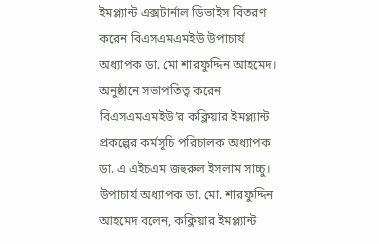ইমপ্ল্যান্ট এক্সটার্নাল ডিভাইস বিতরণ করেন বিএসএমএমইউ উপাচার্য অধ্যাপক ডা. মো শারফুদ্দিন আহমেদ। অনুষ্ঠানে সভাপতিত্ব করেন বিএসএমএমইউ’র কক্লিয়ার ইমপ্ল্যান্ট প্রকল্পের কর্মসূচি পরিচালক অধ্যাপক ডা. এ এইচএম জহুরুল ইসলাম সাচ্চু।
উপাচার্য অধ্যাপক ডা. মো. শারফুদ্দিন আহমেদ বলেন, কক্লিয়ার ইমপ্ল্যান্ট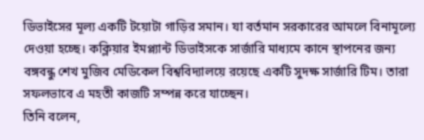ডিভাইসের মূল্য একটি টয়োটা গাড়ির সমান। যা বর্তমান সরকারের আমলে বিনামূল্যে দেওয়া হচ্ছে। কক্লিয়ার ইমপ্ল্যান্ট ডিভাইসকে সার্জারি মাধ্যমে কানে স্থাপনের জন্য বঙ্গবন্ধু শেখ মুজিব মেডিকেল বিশ্ববিদ্যালয়ে রয়েছে একটি সুদক্ষ সার্জারি টিম। তারা সফলভাবে এ মহতী কাজটি সম্পন্ন করে যাচ্ছেন।
তিনি বলেন,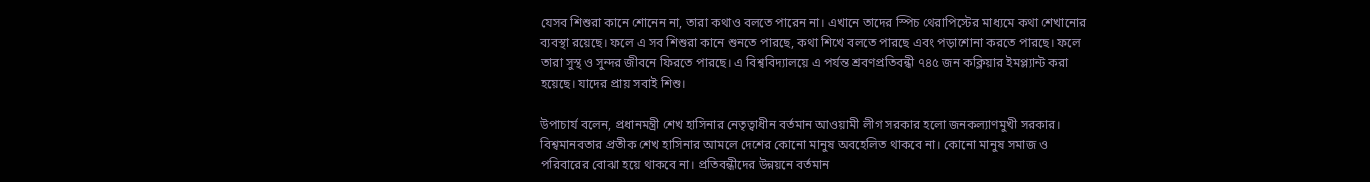যেসব শিশুরা কানে শোনেন না, তারা কথাও বলতে পারেন না। এখানে তাদের স্পিচ থেরাপিস্টের মাধ্যমে কথা শেখানোর ব্যবস্থা রয়েছে। ফলে এ সব শিশুরা কানে শুনতে পারছে, কথা শিখে বলতে পারছে এবং পড়াশোনা করতে পারছে। ফলে তারা সুস্থ ও সুন্দর জীবনে ফিরতে পারছে। এ বিশ্ববিদ্যালয়ে এ পর্যন্ত শ্রবণপ্রতিবন্ধী ৭৪৫ জন কক্লিয়ার ইমপ্ল্যান্ট করা হয়েছে। যাদের প্রায় সবাই শিশু।

উপাচার্য বলেন, প্রধানমন্ত্রী শেখ হাসিনার নেতৃত্বাধীন বর্তমান আওয়ামী লীগ সরকার হলো জনকল্যাণমুখী সরকার। বিশ্বমানবতার প্রতীক শেখ হাসিনার আমলে দেশের কোনো মানুষ অবহেলিত থাকবে না। কোনো মানুষ সমাজ ও পরিবারের বোঝা হয়ে থাকবে না। প্রতিবন্ধীদের উন্নয়নে বর্তমান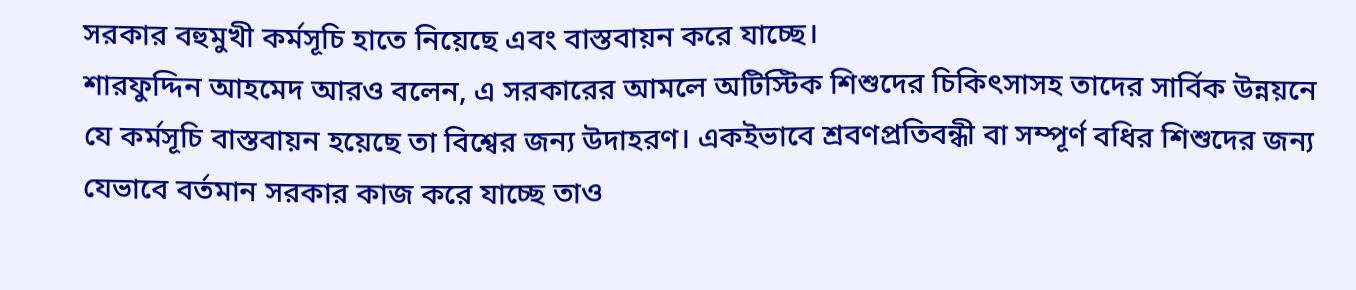সরকার বহুমুখী কর্মসূচি হাতে নিয়েছে এবং বাস্তবায়ন করে যাচ্ছে।
শারফুদ্দিন আহমেদ আরও বলেন, এ সরকারের আমলে অটিস্টিক শিশুদের চিকিৎসাসহ তাদের সার্বিক উন্নয়নে যে কর্মসূচি বাস্তবায়ন হয়েছে তা বিশ্বের জন্য উদাহরণ। একইভাবে শ্রবণপ্রতিবন্ধী বা সম্পূর্ণ বধির শিশুদের জন্য যেভাবে বর্তমান সরকার কাজ করে যাচ্ছে তাও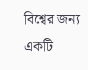বিশ্বের জন্য একটি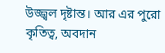উজ্জ্বল দৃষ্টান্ত। আর এর পুরো কৃতিত্ব, অবদান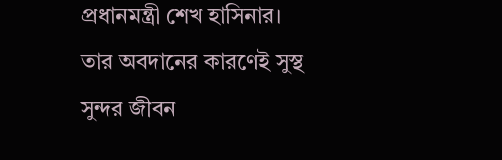প্রধানমন্ত্রী শেখ হাসিনার। তার অবদানের কারণেই সুস্থ সুন্দর জীবন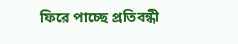ফিরে পাচ্ছে প্রতিবন্ধী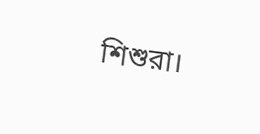শিশুরা।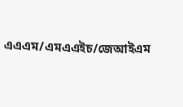এএএম/এমএএইচ/জেআইএম